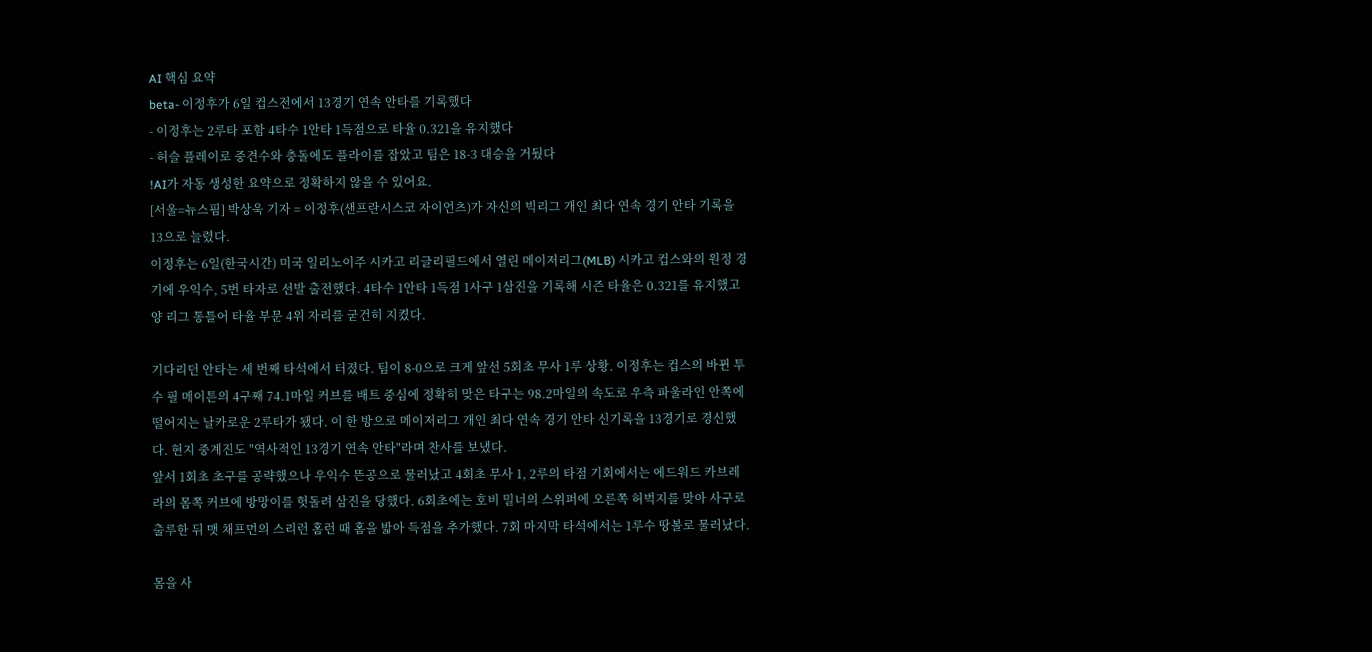AI 핵심 요약
beta- 이정후가 6일 컵스전에서 13경기 연속 안타를 기록했다
- 이정후는 2루타 포함 4타수 1안타 1득점으로 타율 0.321을 유지했다
- 허슬 플레이로 중견수와 충돌에도 플라이를 잡았고 팀은 18-3 대승을 거뒀다
!AI가 자동 생성한 요약으로 정확하지 않을 수 있어요.
[서울=뉴스핌] 박상욱 기자 = 이정후(샌프란시스코 자이언츠)가 자신의 빅리그 개인 최다 연속 경기 안타 기록을 13으로 늘렸다.
이정후는 6일(한국시간) 미국 일리노이주 시카고 리글리필드에서 열린 메이저리그(MLB) 시카고 컵스와의 원정 경기에 우익수, 5번 타자로 선발 출전했다. 4타수 1안타 1득점 1사구 1삼진을 기록해 시즌 타율은 0.321를 유지했고 양 리그 통틀어 타율 부문 4위 자리를 굳건히 지켰다.

기다리던 안타는 세 번째 타석에서 터졌다. 팀이 8-0으로 크게 앞선 5회초 무사 1루 상황. 이정후는 컵스의 바뀐 투수 필 메이튼의 4구째 74.1마일 커브를 배트 중심에 정확히 맞은 타구는 98.2마일의 속도로 우측 파울라인 안쪽에 떨어지는 날카로운 2루타가 됐다. 이 한 방으로 메이저리그 개인 최다 연속 경기 안타 신기록을 13경기로 경신했다. 현지 중계진도 "역사적인 13경기 연속 안타"라며 찬사를 보냈다.
앞서 1회초 초구를 공략했으나 우익수 뜬공으로 물러났고 4회초 무사 1, 2루의 타점 기회에서는 에드워드 카브레라의 몸쪽 커브에 방망이를 헛돌려 삼진을 당했다. 6회초에는 호비 밀너의 스위퍼에 오른쪽 허벅지를 맞아 사구로 출루한 뒤 맷 채프먼의 스리런 홈런 때 홈을 밟아 득점을 추가했다. 7회 마지막 타석에서는 1루수 땅볼로 물러났다.

몸을 사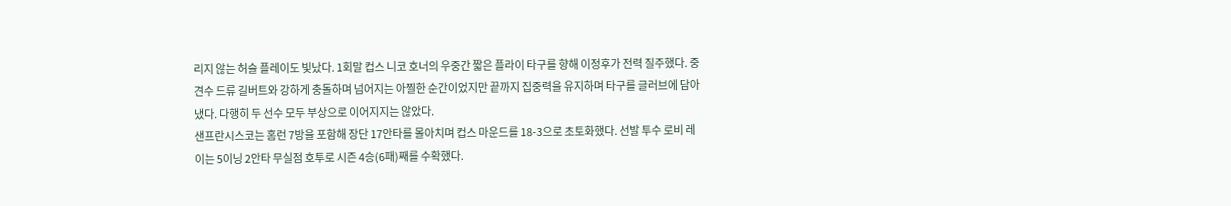리지 않는 허슬 플레이도 빛났다. 1회말 컵스 니코 호너의 우중간 짧은 플라이 타구를 향해 이정후가 전력 질주했다. 중견수 드류 길버트와 강하게 충돌하며 넘어지는 아찔한 순간이었지만 끝까지 집중력을 유지하며 타구를 글러브에 담아냈다. 다행히 두 선수 모두 부상으로 이어지지는 않았다.
샌프란시스코는 홈런 7방을 포함해 장단 17안타를 몰아치며 컵스 마운드를 18-3으로 초토화했다. 선발 투수 로비 레이는 5이닝 2안타 무실점 호투로 시즌 4승(6패)째를 수확했다.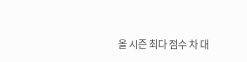올 시즌 최다 점수 차 대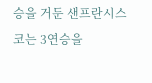승을 거둔 샌프란시스코는 3연승을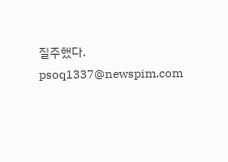질주했다.
psoq1337@newspim.com